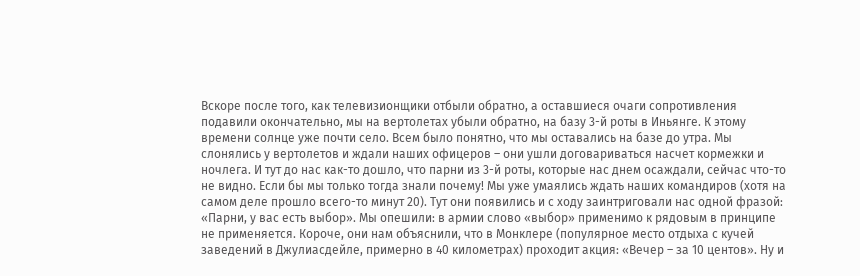Вскоре после того, как телевизионщики отбыли обратно, а оставшиеся очаги сопротивления подавили окончательно, мы на вертолетах убыли обратно, на базу 3-й роты в Иньянге. К этому времени солнце уже почти село. Всем было понятно, что мы оставались на базе до утра. Мы слонялись у вертолетов и ждали наших офицеров – они ушли договариваться насчет кормежки и ночлега. И тут до нас как-то дошло, что парни из 3-й роты, которые нас днем осаждали, сейчас что-то не видно. Если бы мы только тогда знали почему! Мы уже умаялись ждать наших командиров (хотя на самом деле прошло всего-то минут 20). Тут они появились и с ходу заинтриговали нас одной фразой: «Парни, у вас есть выбор». Мы опешили: в армии слово «выбор» применимо к рядовым в принципе не применяется. Короче, они нам объяснили, что в Монклере (популярное место отдыха с кучей заведений в Джулиасдейле, примерно в 40 километрах) проходит акция: «Вечер – за 10 центов». Ну и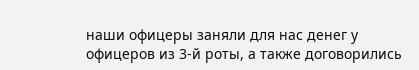наши офицеры заняли для нас денег у офицеров из 3-й роты, а также договорились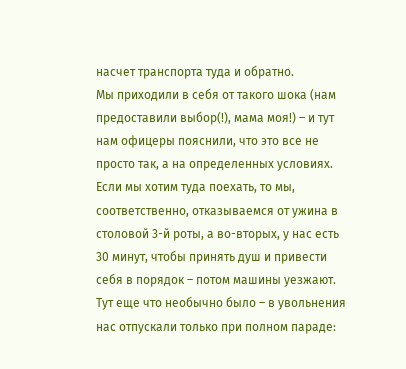насчет транспорта туда и обратно.
Мы приходили в себя от такого шока (нам предоставили выбор(!), мама моя!) – и тут нам офицеры пояснили, что это все не просто так, а на определенных условиях. Если мы хотим туда поехать, то мы, соответственно, отказываемся от ужина в столовой 3-й роты, а во-вторых, у нас есть 30 минут, чтобы принять душ и привести себя в порядок – потом машины уезжают. Тут еще что необычно было – в увольнения нас отпускали только при полном параде: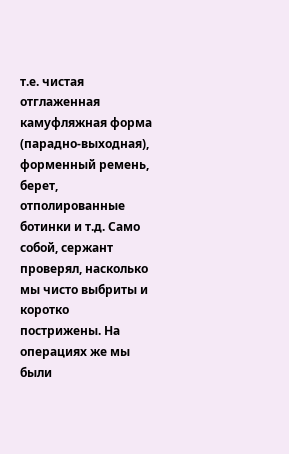т.е. чистая отглаженная камуфляжная форма (парадно-выходная), форменный ремень, берет, отполированные ботинки и т.д. Само собой, сержант проверял, насколько мы чисто выбриты и коротко пострижены. На операциях же мы были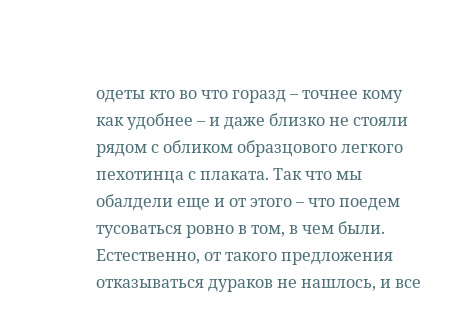одеты кто во что горазд – точнее кому как удобнее – и даже близко не стояли рядом с обликом образцового легкого пехотинца с плаката. Так что мы обалдели еще и от этого – что поедем тусоваться ровно в том, в чем были.
Естественно, от такого предложения отказываться дураков не нашлось, и все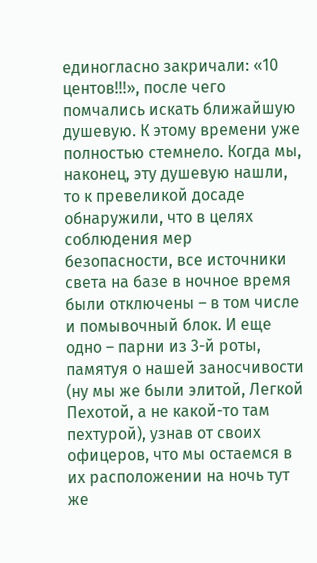единогласно закричали: «10 центов!!!», после чего помчались искать ближайшую душевую. К этому времени уже полностью стемнело. Когда мы, наконец, эту душевую нашли, то к превеликой досаде обнаружили, что в целях соблюдения мер безопасности, все источники света на базе в ночное время были отключены – в том числе и помывочный блок. И еще одно – парни из 3-й роты, памятуя о нашей заносчивости (ну мы же были элитой, Легкой Пехотой, а не какой-то там пехтурой), узнав от своих офицеров, что мы остаемся в их расположении на ночь тут же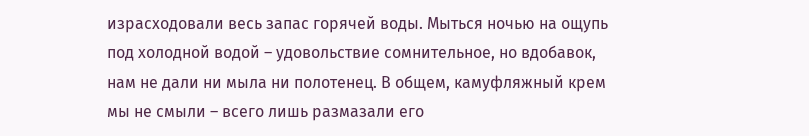израсходовали весь запас горячей воды. Мыться ночью на ощупь под холодной водой – удовольствие сомнительное, но вдобавок, нам не дали ни мыла ни полотенец. В общем, камуфляжный крем мы не смыли – всего лишь размазали его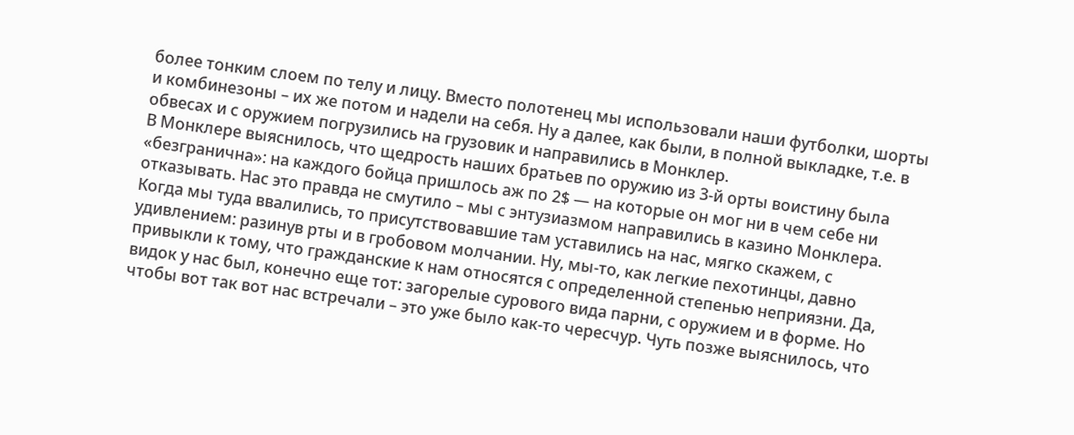более тонким слоем по телу и лицу. Вместо полотенец мы использовали наши футболки, шорты и комбинезоны – их же потом и надели на себя. Ну а далее, как были, в полной выкладке, т.е. в обвесах и с оружием погрузились на грузовик и направились в Монклер.
В Монклере выяснилось, что щедрость наших братьев по оружию из 3-й орты воистину была «безгранична»: на каждого бойца пришлось аж по 2$ — на которые он мог ни в чем себе ни отказывать. Нас это правда не смутило – мы с энтузиазмом направились в казино Монклера. Когда мы туда ввалились, то присутствовавшие там уставились на нас, мягко скажем, с удивлением: разинув рты и в гробовом молчании. Ну, мы-то, как легкие пехотинцы, давно привыкли к тому, что гражданские к нам относятся с определенной степенью неприязни. Да, видок у нас был, конечно еще тот: загорелые сурового вида парни, с оружием и в форме. Но чтобы вот так вот нас встречали – это уже было как-то чересчур. Чуть позже выяснилось, что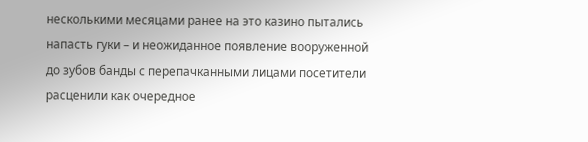несколькими месяцами ранее на это казино пытались напасть гуки – и неожиданное появление вооруженной до зубов банды с перепачканными лицами посетители расценили как очередное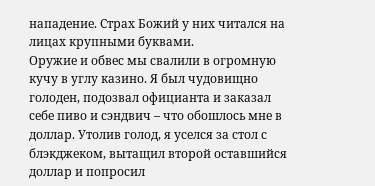нападение. Страх Божий у них читался на лицах крупными буквами.
Оружие и обвес мы свалили в огромную кучу в углу казино. Я был чудовищно голоден, подозвал официанта и заказал себе пиво и сэндвич – что обошлось мне в доллар. Утолив голод, я уселся за стол с блэкджеком, вытащил второй оставшийся доллар и попросил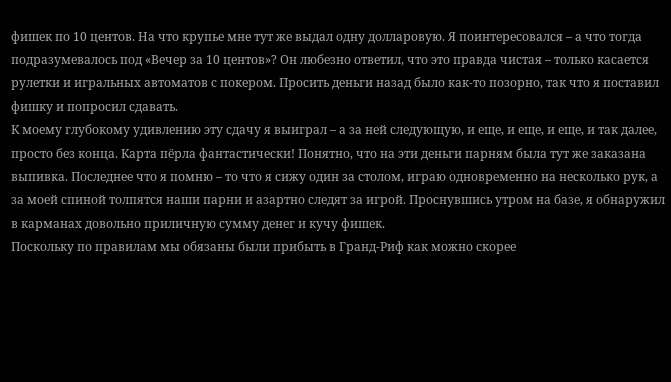фишек по 10 центов. На что крупье мне тут же выдал одну долларовую. Я поинтересовался – а что тогда подразумевалось под «Вечер за 10 центов»? Он любезно ответил, что это правда чистая – только касается рулетки и игральных автоматов с покером. Просить деньги назад было как-то позорно, так что я поставил фишку и попросил сдавать.
К моему глубокому удивлению эту сдачу я выиграл – а за ней следующую, и еще, и еще, и еще, и так далее, просто без конца. Карта пёрла фантастически! Понятно, что на эти деньги парням была тут же заказана выпивка. Последнее что я помню – то что я сижу один за столом, играю одновременно на несколько рук, а за моей спиной толпятся наши парни и азартно следят за игрой. Проснувшись утром на базе, я обнаружил в карманах довольно приличную сумму денег и кучу фишек.
Поскольку по правилам мы обязаны были прибыть в Гранд-Риф как можно скорее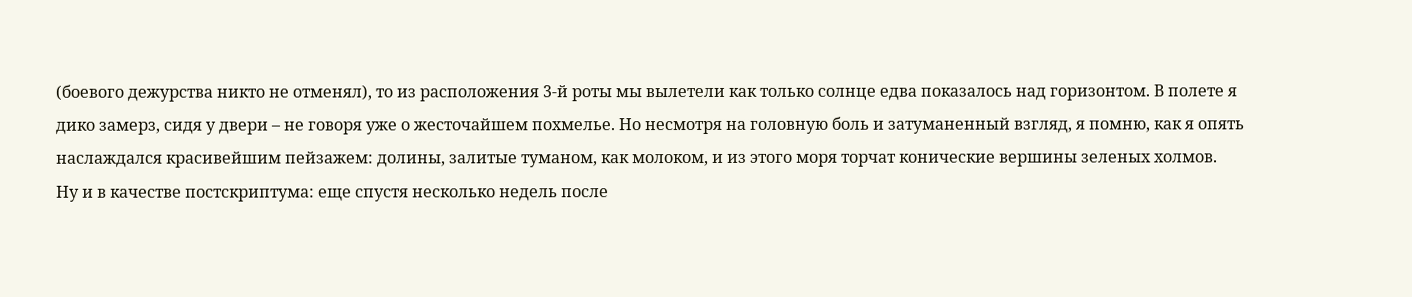(боевого дежурства никто не отменял), то из расположения 3-й роты мы вылетели как только солнце едва показалось над горизонтом. В полете я дико замерз, сидя у двери – не говоря уже о жесточайшем похмелье. Но несмотря на головную боль и затуманенный взгляд, я помню, как я опять наслаждался красивейшим пейзажем: долины, залитые туманом, как молоком, и из этого моря торчат конические вершины зеленых холмов.
Ну и в качестве постскриптума: еще спустя несколько недель после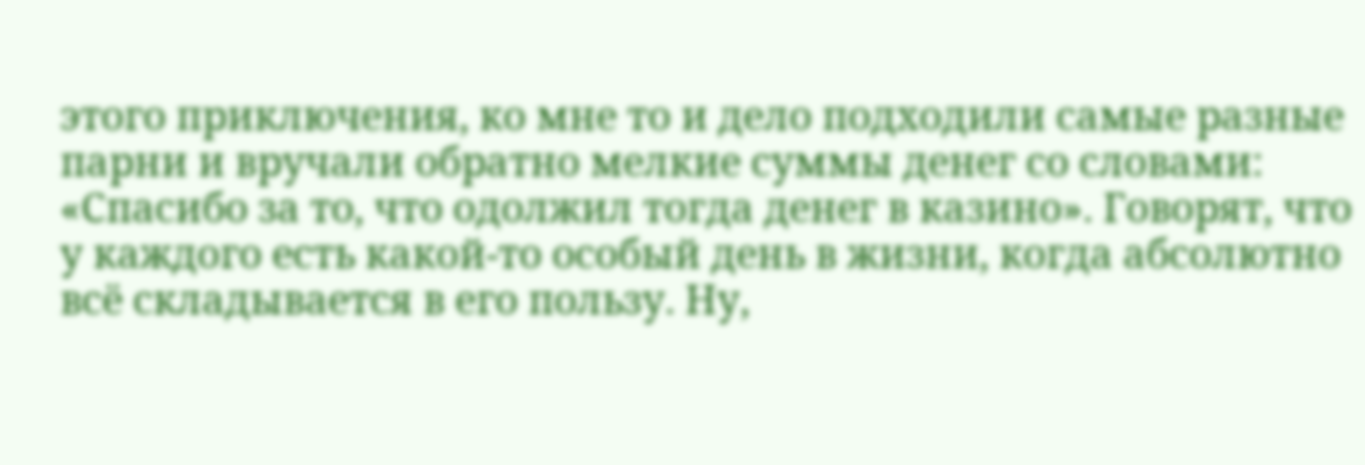этого приключения, ко мне то и дело подходили самые разные парни и вручали обратно мелкие суммы денег со словами: «Спасибо за то, что одолжил тогда денег в казино». Говорят, что у каждого есть какой-то особый день в жизни, когда абсолютно всё складывается в его пользу. Ну,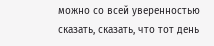можно со всей уверенностью сказать, сказать, что тот день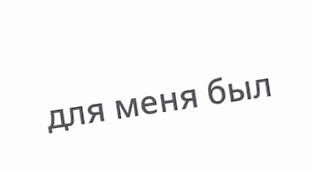для меня был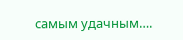самым удачным….